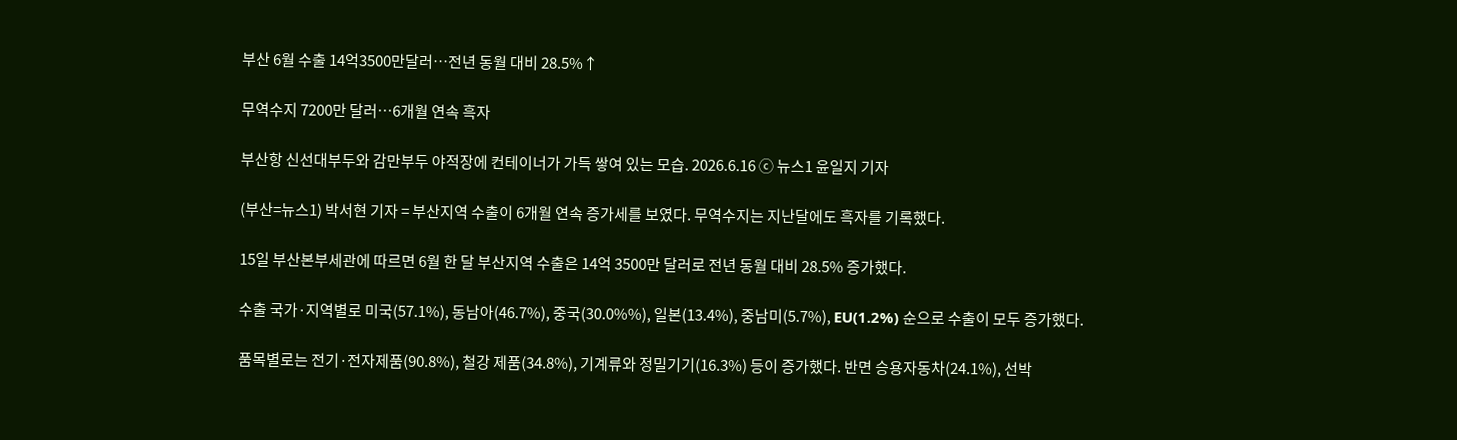부산 6월 수출 14억3500만달러…전년 동월 대비 28.5%↑

무역수지 7200만 달러…6개월 연속 흑자

부산항 신선대부두와 감만부두 야적장에 컨테이너가 가득 쌓여 있는 모습. 2026.6.16 ⓒ 뉴스1 윤일지 기자

(부산=뉴스1) 박서현 기자 = 부산지역 수출이 6개월 연속 증가세를 보였다. 무역수지는 지난달에도 흑자를 기록했다.

15일 부산본부세관에 따르면 6월 한 달 부산지역 수출은 14억 3500만 달러로 전년 동월 대비 28.5% 증가했다.

수출 국가·지역별로 미국(57.1%), 동남아(46.7%), 중국(30.0%%), 일본(13.4%), 중남미(5.7%), EU(1.2%) 순으로 수출이 모두 증가했다.

품목별로는 전기·전자제품(90.8%), 철강 제품(34.8%), 기계류와 정밀기기(16.3%) 등이 증가했다. 반면 승용자동차(24.1%), 선박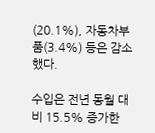(20.1%), 자동차부품(3.4%) 등은 감소했다.

수입은 전년 동월 대비 15.5% 증가한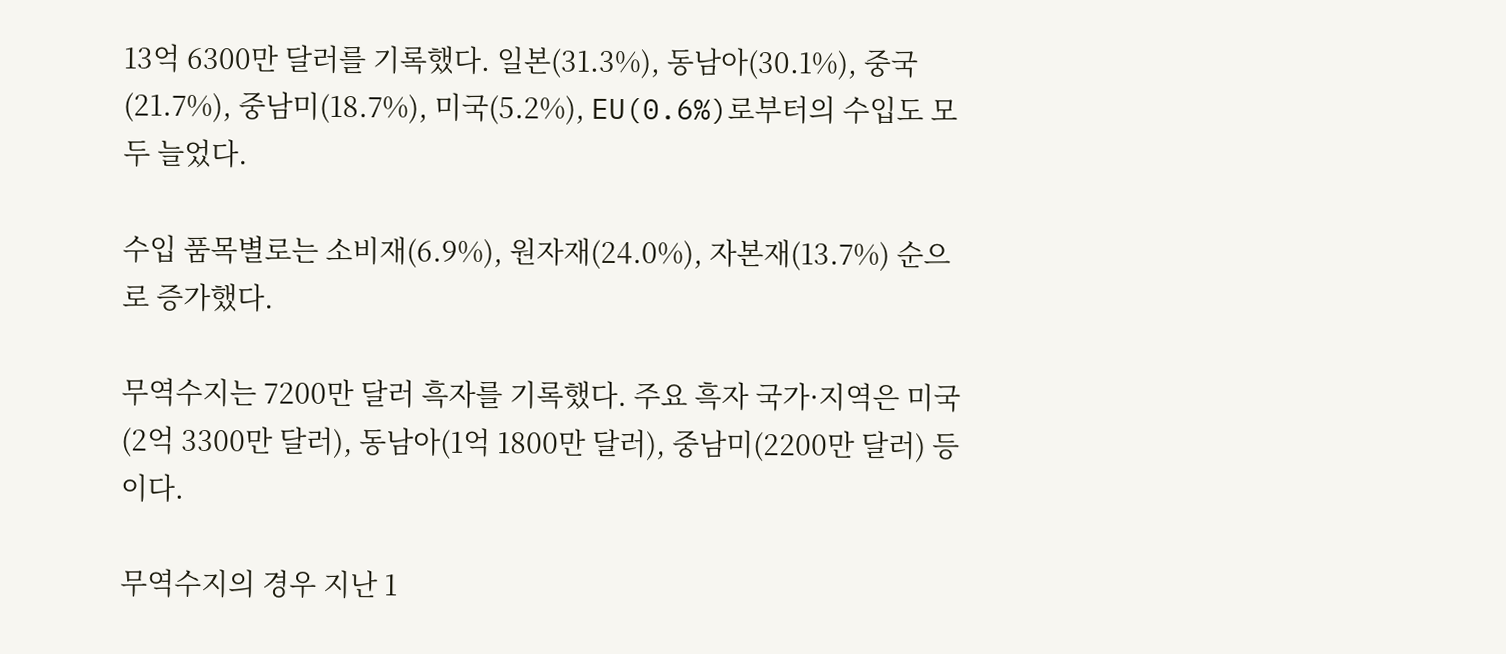13억 6300만 달러를 기록했다. 일본(31.3%), 동남아(30.1%), 중국(21.7%), 중남미(18.7%), 미국(5.2%), EU(0.6%)로부터의 수입도 모두 늘었다.

수입 품목별로는 소비재(6.9%), 원자재(24.0%), 자본재(13.7%) 순으로 증가했다.

무역수지는 7200만 달러 흑자를 기록했다. 주요 흑자 국가·지역은 미국(2억 3300만 달러), 동남아(1억 1800만 달러), 중남미(2200만 달러) 등이다.

무역수지의 경우 지난 1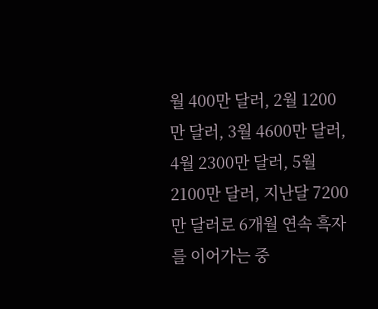월 400만 달러, 2월 1200만 달러, 3월 4600만 달러, 4월 2300만 달러, 5월 2100만 달러, 지난달 7200만 달러로 6개월 연속 흑자를 이어가는 중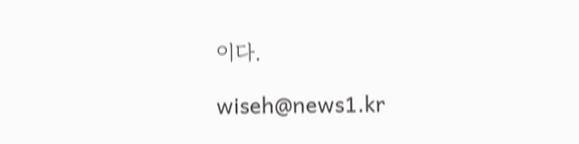이다.

wiseh@news1.kr